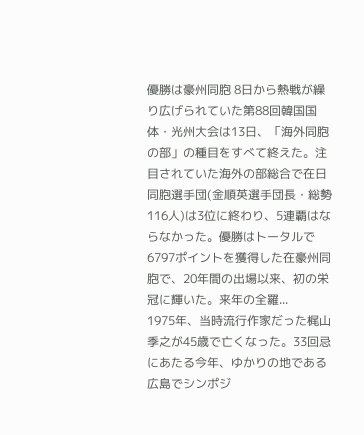優勝は豪州同胞 8日から熱戦が繰り広げられていた第88回韓国国体・光州大会は13日、「海外同胞の部」の種目をすべて終えた。注目されていた海外の部総合で在日同胞選手団(金順英選手団長・総勢116人)は3位に終わり、5連覇はならなかった。優勝はトータルで6797ポイントを獲得した在豪州同胞で、20年間の出場以来、初の栄冠に輝いた。来年の全羅...
1975年、当時流行作家だった梶山季之が45歳で亡くなった。33回忌にあたる今年、ゆかりの地である広島でシンポジ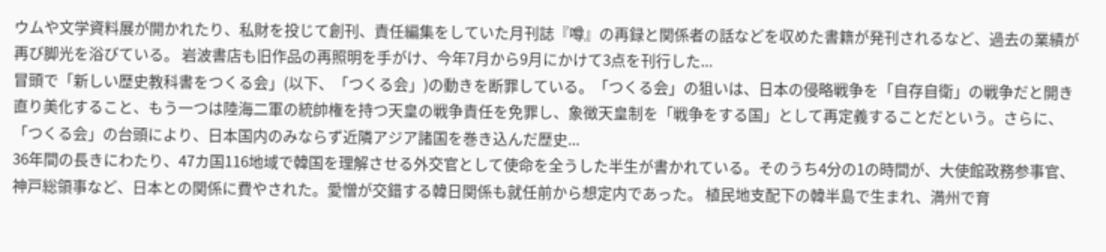ウムや文学資料展が開かれたり、私財を投じて創刊、責任編集をしていた月刊誌『噂』の再録と関係者の話などを収めた書籍が発刊されるなど、過去の業績が再び脚光を浴びている。 岩波書店も旧作品の再照明を手がけ、今年7月から9月にかけて3点を刊行した...
冒頭で「新しい歴史教科書をつくる会」(以下、「つくる会」)の動きを断罪している。「つくる会」の狙いは、日本の侵略戦争を「自存自衛」の戦争だと開き直り美化すること、もう一つは陸海二軍の統帥権を持つ天皇の戦争責任を免罪し、象徴天皇制を「戦争をする国」として再定義することだという。さらに、「つくる会」の台頭により、日本国内のみならず近隣アジア諸国を巻き込んだ歴史...
36年間の長きにわたり、47カ国116地域で韓国を理解させる外交官として使命を全うした半生が書かれている。そのうち4分の1の時間が、大使館政務参事官、神戸総領事など、日本との関係に費やされた。愛憎が交錯する韓日関係も就任前から想定内であった。 植民地支配下の韓半島で生まれ、満州で育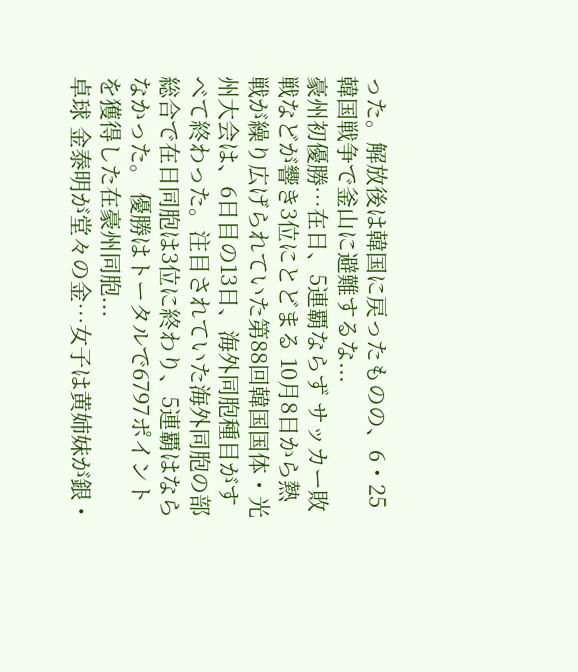った。解放後は韓国に戻ったものの、6・25韓国戦争で釜山に避難するな...
豪州初優勝…在日、5連覇ならず サッカー敗戦などが響き3位にとどまる 10月8日から熱戦が繰り広げられていた第88回韓国国体・光州大会は、6日目の13日、海外同胞種目がすべて終わった。注目されていた海外同胞の部総合で在日同胞は3位に終わり、5連覇はならなかった。 優勝はトータルで6797ポイントを獲得した在豪州同胞...
卓球 金泰明が堂々の金…女子は黄姉妹が銀・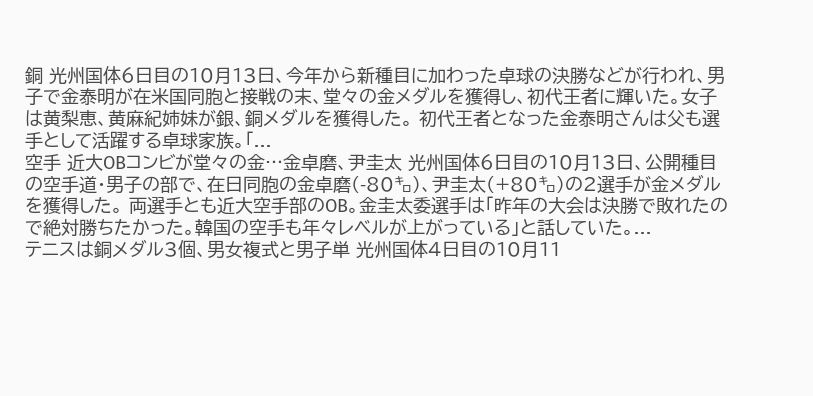銅 光州国体6日目の10月13日、今年から新種目に加わった卓球の決勝などが行われ、男子で金泰明が在米国同胞と接戦の末、堂々の金メダルを獲得し、初代王者に輝いた。女子は黄梨恵、黄麻紀姉妹が銀、銅メダルを獲得した。 初代王者となった金泰明さんは父も選手として活躍する卓球家族。「...
空手 近大OBコンビが堂々の金…金卓磨、尹圭太 光州国体6日目の10月13日、公開種目の空手道・男子の部で、在日同胞の金卓磨(-80㌔)、尹圭太(+80㌔)の2選手が金メダルを獲得した。 両選手とも近大空手部のOB。金圭太委選手は「昨年の大会は決勝で敗れたので絶対勝ちたかった。韓国の空手も年々レベルが上がっている」と話していた。...
テニスは銅メダル3個、男女複式と男子単 光州国体4日目の10月11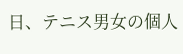日、テニス男女の個人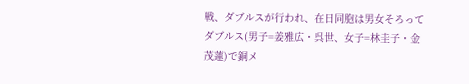戦、ダブルスが行われ、在日同胞は男女そろってダブルス(男子=姜雅広・呉世、女子=林圭子・金茂蓮)で銅メ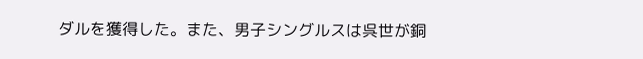ダルを獲得した。また、男子シングルスは呉世が銅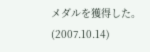メダルを獲得した。 (2007.10.14)